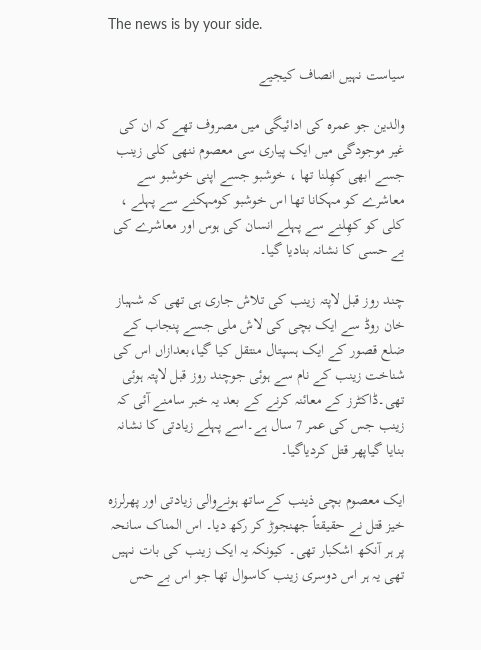The news is by your side.

سیاست نہیں انصاف کیجیے

والدین جو عمرہ کی ادائیگی میں مصروف تھے کہ ان کی غیر موجودگی میں ایک پیاری سی معصوم ننھی کلی زینب جسے ابھی کھِلنا تھا ، خوشبو جسے اپنی خوشبو سے معاشرے کو مہکانا تھا اس خوشبو کومہکنے سے پہلے ، کلی کو کھِلنے سے پہلے انسان کی ہوس اور معاشرے کی بے حسی کا نشانہ بنادیا گیا۔

چند روز قبل لاپتہ زینب کی تلاش جاری ہی تھی کہ شہباز خان روڈ سے ایک بچی کی لاش ملی جسے پنجاب کے ضلع قصور کے ایک ہسپتال منتقل کیا گیا،بعدازاں اس کی شناخت زینب کے نام سے ہوئی جوچند روز قبل لاپتہ ہوئی تھی۔ڈاکٹرز کے معائنہ کرنے کے بعد یہ خبر سامنے آئی کہ زینب جس کی عمر 7 سال ہے۔اسے پہلے زیادتی کا نشانہ بنایا گیاپھر قتل کردیاگیا۔

ایک معصوم بچی ذینب کےساتھ ہونےوالی زیادتی اور پھرلرزہ خیز قتل نے حقیقتاً جھنجوڑ کر رکھ دیا۔ اس المناک سانحہ پر ہر آنکھ اشکبار تھی۔ کیونکہ یہ ایک زینب کی بات نہیں تھی یہ ہر اس دوسری زینب کاسوال تھا جو اس بے حس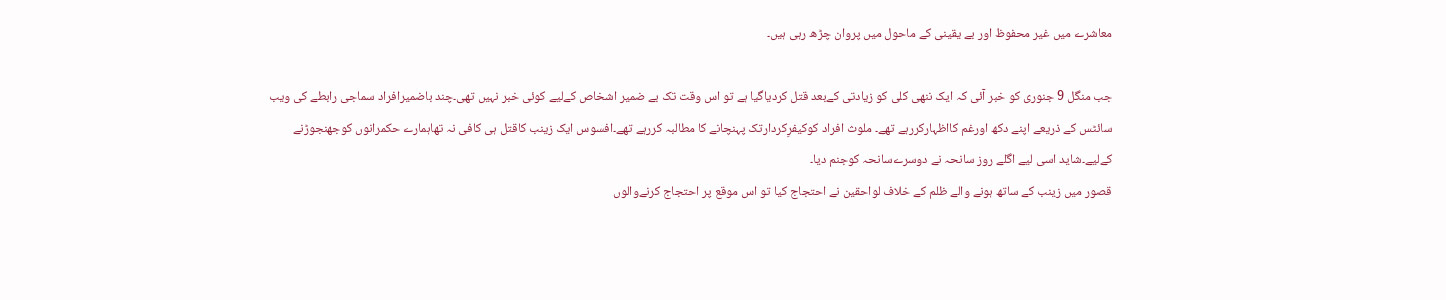معاشرے میں غیر محفوظ اور بے یقینی کے ماحول میں پروان چڑھ رہی ہیں۔

جب منگل 9 جنوری کو خبر آئی کہ ایک ننھی کلی کو زیادتی کےبعد قتل کردیاگیا ہے تو اس وقت تک بے ضمیر اشخاص کےلیے کوئی خبر نہیں تھی۔چند باضمیرافراد سماجی رابطے کی ویب سائٹس کے ذریعے اپنے دکھ اورغم کااظہارکررہے تھے۔ ملوث افراد کوکیفرِکردارتک پہنچانے کا مطالبہ کررہے تھے۔افسوس ایک زینب کاقتل ہی کافی نہ تھاہمارے حکمرانوں کوجھنجوڑنے کےلیے۔شاید اسی لیے اگلے روز سانحہ نے دوسرےسانحہ کوجنم دیا۔
قصور میں زینب کے ساتھ ہونے والے ظلم کے خلاف لواحقین نے احتجاج کیا تو اس موقع پر احتجاج کرنےوالوں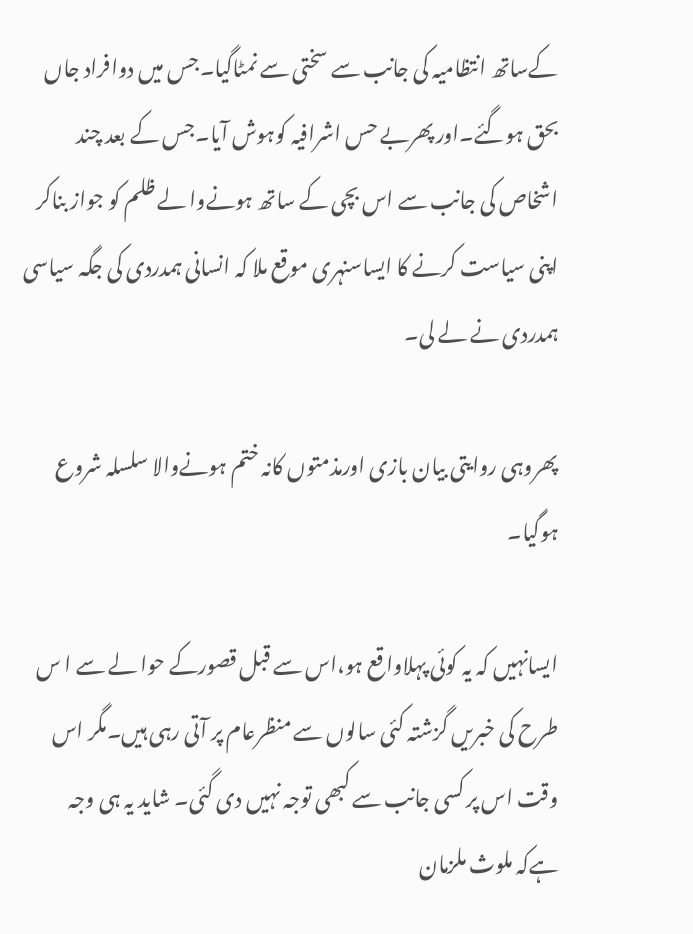کےساتھ انتظامیہ کی جانب سے سختی سے نمٹاگیا۔جس میں دوافراد جاں بحق ہوگئے۔اور پھربے حس اشرافیہ کوہوش آیا۔جس کے بعد چند اشخاص کی جانب سے اس بچی کے ساتھ ہونےوا لے ظلم کو جواز بناکر اپنی سیاست کرنے کا ایساسنہری موقع ملا کہ انسانی ہمدردی کی جگہ سیاسی ہمدردی نے لے لی۔

پھروہی روایتی بیان بازی اورمذمتوں کانہ ختم ہونےوالا سلسلہ شروع ہوگیا۔

ایسانہیں کہ یہ کوئی پہلاواقع ہو،اس سے قبل قصورکے حوا لے سے ا س طرح کی خبریں گزشتہ کئی سالوں سے منظرعام پر آتی رہی ہیں۔مگر اس وقت اس پر کسی جانب سے کبھی توجہ نہیں دی گئی۔ شاید یہ ہی وجہ ہےکہ ملوث ملزمان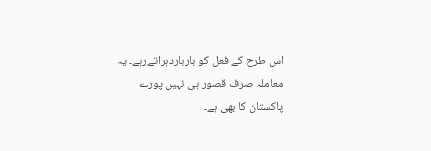اس طرح کے فعل کو بارباردہراتےرہے۔ یہ معاملہ صرف قصور ہی نہیں پورے پاکستان کا بھی ہے۔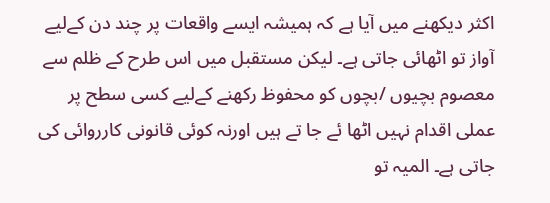اکثر دیکھنے میں آیا ہے کہ ہمیشہ ایسے واقعات پر چند دن کےلیے آواز تو اٹھائی جاتی ہے۔ لیکن مستقبل میں اس طرح کے ظلم سے معصوم بچیوں /بچوں کو محفوظ رکھنے کےلیے کسی سطح پر عملی اقدام نہیں اٹھا ئے جا تے ہیں اورنہ کوئی قانونی کارروائی کی جاتی ہے۔ المیہ تو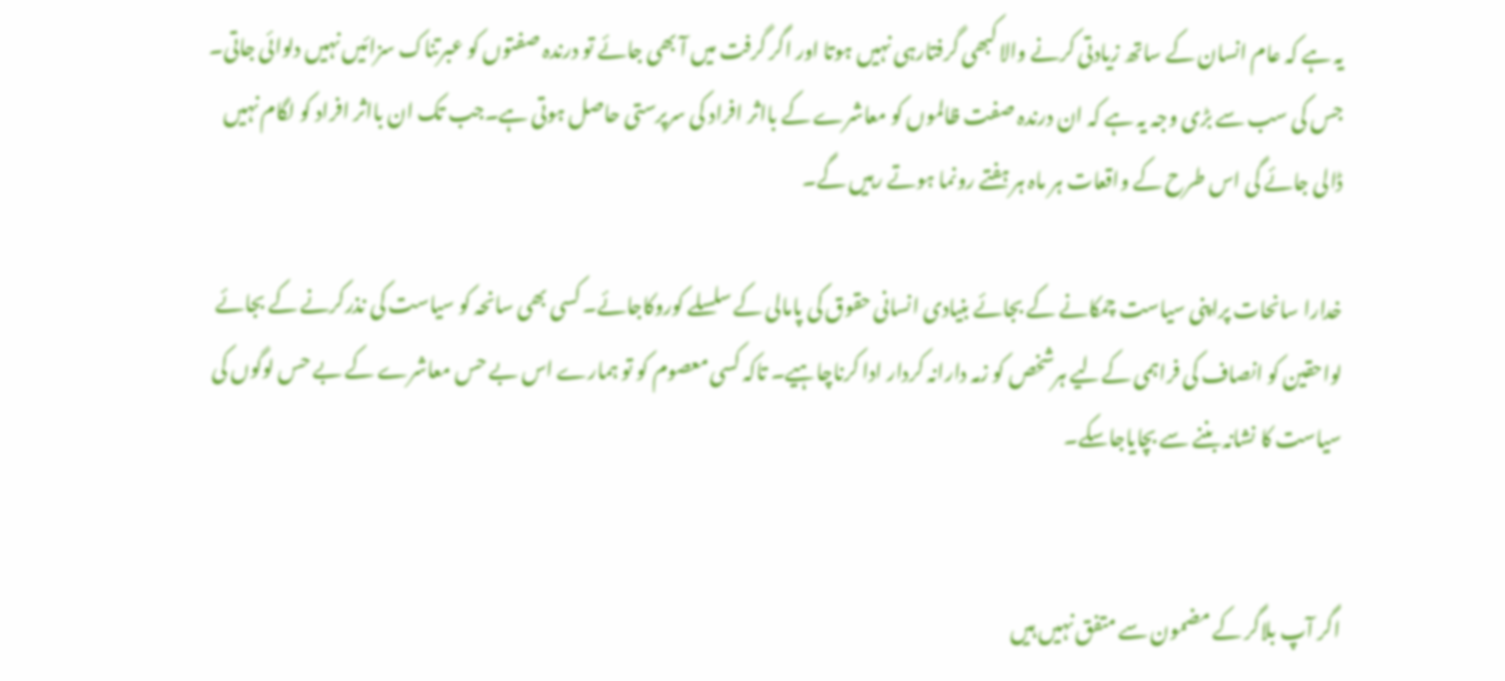یہ ہے کہ عام انسان کے ساتھ زیادتی کرنے والا کبھی گرفتارہی نہیں ہوتا اور اگر گرفت میں آ بھی جائے تو درندہ صفتوں کو عبرتناک سزائیں نہیں دلوائی جاتی۔ جس کی سب سے بڑی وجہ یہ ہے کہ ان درندہ صفت ظالموں کو معاشرے کے بااثر افراد کی سرپرستی حاصل ہوتی ہے۔جب تک ان بااثر افراد کو لگام نہیں ڈالی جائے گی اس طرح کے واقعات ہر ماہ ہر ہفتے رونما ہوتے رہیں گے۔

خدارا سانحات پراپنی سیاست چمکانے کے بجائے بنیادی انسانی حقوق کی پامالی کے سلسلے کوروکاجائے۔ کسی بھی سانحہ کو سیاست کی نذرکرنے کے بجائے لواحقین کو انصاف کی فراہمی کےلیے ہرشخص کو زمہ دارانہ کردار ادا کرناچاہیے۔ تاکہ کسی معصوم کو تو ہمارے اس بے حس معاشرے کے بے حس لوگوں کی سیاست کا نشانہ بننے سے بچایاجاسکے۔


اگر آپ بلاگر کے مضمون سے متفق نہیں ہیں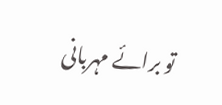تو برائے مہربانی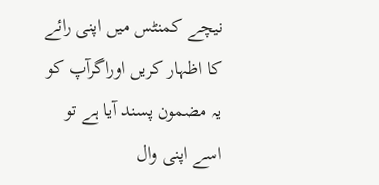نیچے کمنٹس میں اپنی رائے کا اظہار کریں اوراگرآپ کو یہ مضمون پسند آیا ہے تو اسے اپنی وال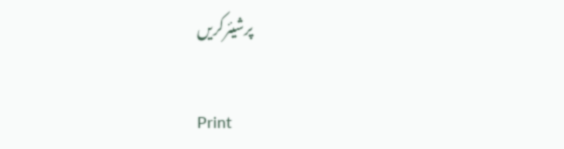پرشیئرکریں

Print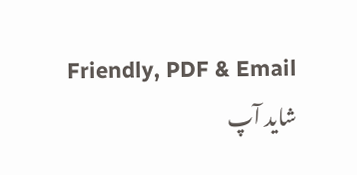Friendly, PDF & Email
شاید آپ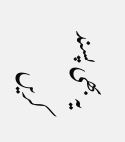یہ بھی پسند کریں